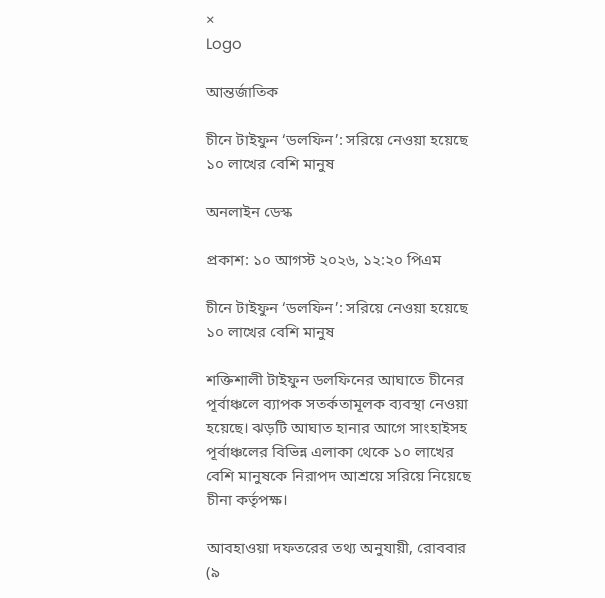×
Logo

আন্তর্জাতিক

চীনে টাইফুন ‘ডলফিন’: সরিয়ে নেওয়া হয়েছে ১০ লাখের বেশি মানুষ

অনলাইন ডেস্ক

প্রকাশ: ১০ আগস্ট ২০২৬, ১২:২০ পিএম

চীনে টাইফুন ‘ডলফিন’: সরিয়ে নেওয়া হয়েছে ১০ লাখের বেশি মানুষ

শক্তিশালী টাইফুন ডলফিনের আঘাতে চীনের পূর্বাঞ্চলে ব্যাপক সতর্কতামূলক ব্যবস্থা নেওয়া হয়েছে। ঝড়টি আঘাত হানার আগে সাংহাইসহ পূর্বাঞ্চলের বিভিন্ন এলাকা থেকে ১০ লাখের বেশি মানুষকে নিরাপদ আশ্রয়ে সরিয়ে নিয়েছে চীনা কর্তৃপক্ষ।

আবহাওয়া দফতরের তথ্য অনুযায়ী, রোববার (৯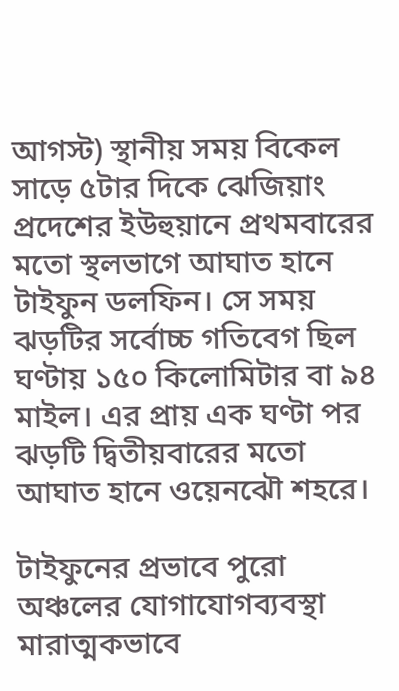আগস্ট) স্থানীয় সময় বিকেল সাড়ে ৫টার দিকে ঝেজিয়াং প্রদেশের ইউহুয়ানে প্রথমবারের মতো স্থলভাগে আঘাত হানে টাইফুন ডলফিন। সে সময় ঝড়টির সর্বোচ্চ গতিবেগ ছিল ঘণ্টায় ১৫০ কিলোমিটার বা ৯৪ মাইল। এর প্রায় এক ঘণ্টা পর ঝড়টি দ্বিতীয়বারের মতো আঘাত হানে ওয়েনঝৌ শহরে।

টাইফুনের প্রভাবে পুরো অঞ্চলের যোগাযোগব্যবস্থা মারাত্মকভাবে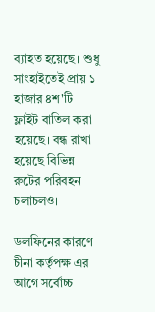ব্যাহত হয়েছে। শুধু সাংহাইতেই প্রায় ১ হাজার ৪শ'টি ফ্লাইট বাতিল করা হয়েছে। বন্ধ রাখা হয়েছে বিভিন্ন রুটের পরিবহন চলাচলও।

ডলফিনের কারণে চীনা কর্তৃপক্ষ এর আগে সর্বোচ্চ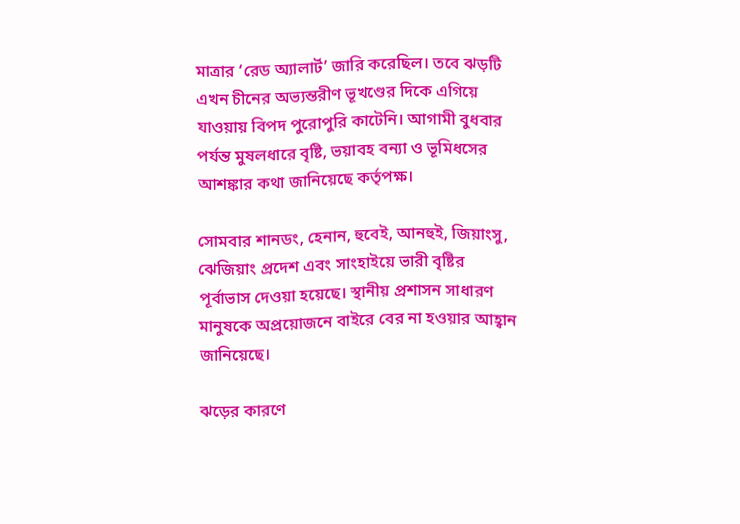মাত্রার ‘রেড অ্যালার্ট’ জারি করেছিল। তবে ঝড়টি এখন চীনের অভ্যন্তরীণ ভূখণ্ডের দিকে এগিয়ে যাওয়ায় বিপদ পুরোপুরি কাটেনি। আগামী বুধবার পর্যন্ত মুষলধারে বৃষ্টি, ভয়াবহ বন্যা ও ভূমিধসের আশঙ্কার কথা জানিয়েছে কর্তৃপক্ষ।

সোমবার শানডং, হেনান, হুবেই, আনহুই, জিয়াংসু, ঝেজিয়াং প্রদেশ এবং সাংহাইয়ে ভারী বৃষ্টির পূর্বাভাস দেওয়া হয়েছে। স্থানীয় প্রশাসন সাধারণ মানুষকে অপ্রয়োজনে বাইরে বের না হওয়ার আহ্বান জানিয়েছে।

ঝড়ের কারণে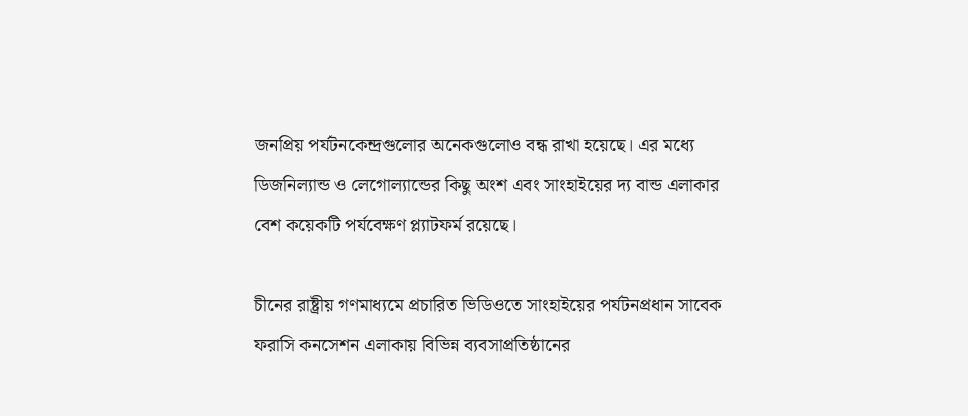জনপ্রিয় পর্যটনকেন্দ্রগুলোর অনেকগুলোও বন্ধ রাখা হয়েছে। এর মধ্যে ডিজনিল্যান্ড ও লেগোল্যান্ডের কিছু অংশ এবং সাংহাইয়ের দ্য বান্ড এলাকার বেশ কয়েকটি পর্যবেক্ষণ প্ল্যাটফর্ম রয়েছে।

চীনের রাষ্ট্রীয় গণমাধ্যমে প্রচারিত ভিডিওতে সাংহাইয়ের পর্যটনপ্রধান সাবেক ফরাসি কনসেশন এলাকায় বিভিন্ন ব্যবসাপ্রতিষ্ঠানের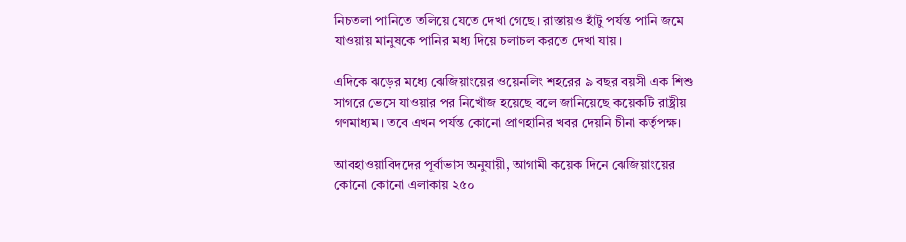নিচতলা পানিতে তলিয়ে যেতে দেখা গেছে। রাস্তায়ও হাঁটু পর্যন্ত পানি জমে যাওয়ায় মানুষকে পানির মধ্য দিয়ে চলাচল করতে দেখা যায়।

এদিকে ঝড়ের মধ্যে ঝেজিয়াংয়ের ওয়েনলিং শহরের ৯ বছর বয়সী এক শিশু সাগরে ভেসে যাওয়ার পর নিখোঁজ হয়েছে বলে জানিয়েছে কয়েকটি রাষ্ট্রীয় গণমাধ্যম। তবে এখন পর্যন্ত কোনো প্রাণহানির খবর দেয়নি চীনা কর্তৃপক্ষ।

আবহাওয়াবিদদের পূর্বাভাস অনুযায়ী, আগামী কয়েক দিনে ঝেজিয়াংয়ের কোনো কোনো এলাকায় ২৫০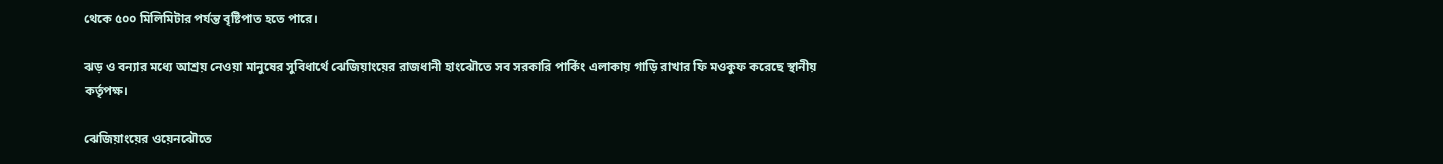থেকে ৫০০ মিলিমিটার পর্যন্ত বৃষ্টিপাত হতে পারে।

ঝড় ও বন্যার মধ্যে আশ্রয় নেওয়া মানুষের সুবিধার্থে ঝেজিয়াংয়ের রাজধানী হাংঝৌতে সব সরকারি পার্কিং এলাকায় গাড়ি রাখার ফি মওকুফ করেছে স্থানীয় কর্তৃপক্ষ।

ঝেজিয়াংয়ের ওয়েনঝৌতে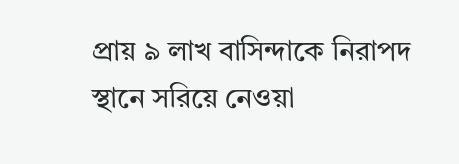প্রায় ৯ লাখ বাসিন্দাকে নিরাপদ স্থানে সরিয়ে নেওয়া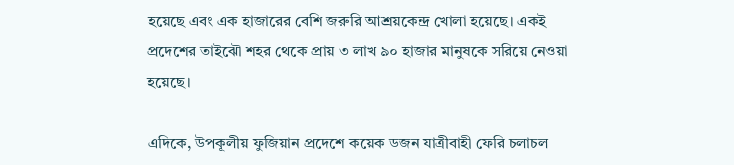হয়েছে এবং এক হাজারের বেশি জরুরি আশ্রয়কেন্দ্র খোলা হয়েছে। একই প্রদেশের তাইঝৌ শহর থেকে প্রায় ৩ লাখ ৯০ হাজার মানুষকে সরিয়ে নেওয়া হয়েছে।

এদিকে, উপকূলীয় ফুজিয়ান প্রদেশে কয়েক ডজন যাত্রীবাহী ফেরি চলাচল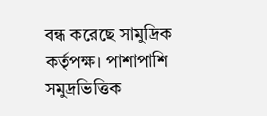বন্ধ করেছে সামুদ্রিক কর্তৃপক্ষ। পাশাপাশি সমুদ্রভিত্তিক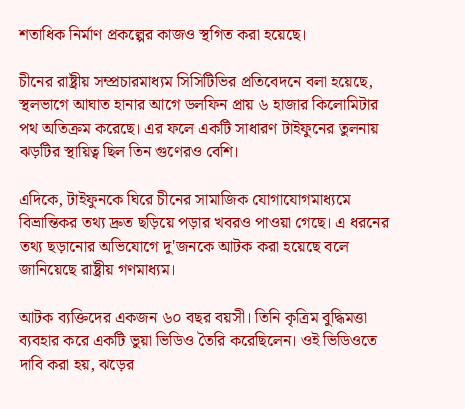শতাধিক নির্মাণ প্রকল্পের কাজও স্থগিত করা হয়েছে।

চীনের রাষ্ট্রীয় সম্প্রচারমাধ্যম সিসিটিভির প্রতিবেদনে বলা হয়েছে, স্থলভাগে আঘাত হানার আগে ডলফিন প্রায় ৬ হাজার কিলোমিটার পথ অতিক্রম করেছে। এর ফলে একটি সাধারণ টাইফুনের তুলনায় ঝড়টির স্থায়িত্ব ছিল তিন গুণেরও বেশি।

এদিকে, টাইফুনকে ঘিরে চীনের সামাজিক যোগাযোগমাধ্যমে বিভ্রান্তিকর তথ্য দ্রুত ছড়িয়ে পড়ার খবরও পাওয়া গেছে। এ ধরনের তথ্য ছড়ানোর অভিযোগে দু'জনকে আটক করা হয়েছে বলে জানিয়েছে রাষ্ট্রীয় গণমাধ্যম।

আটক ব্যক্তিদের একজন ৬০ বছর বয়সী। তিনি কৃত্রিম বুদ্ধিমত্তা ব্যবহার করে একটি ভুয়া ভিডিও তৈরি করেছিলেন। ওই ভিডিওতে দাবি করা হয়, ঝড়ের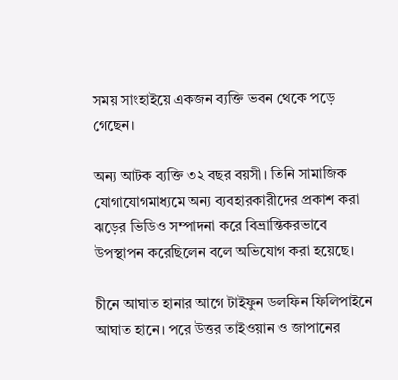সময় সাংহাইয়ে একজন ব্যক্তি ভবন থেকে পড়ে গেছেন।

অন্য আটক ব্যক্তি ৩২ বছর বয়সী। তিনি সামাজিক যোগাযোগমাধ্যমে অন্য ব্যবহারকারীদের প্রকাশ করা ঝড়ের ভিডিও সম্পাদনা করে বিভ্রান্তিকরভাবে উপস্থাপন করেছিলেন বলে অভিযোগ করা হয়েছে।

চীনে আঘাত হানার আগে টাইফুন ডলফিন ফিলিপাইনে আঘাত হানে। পরে উত্তর তাইওয়ান ও জাপানের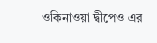ওকিনাওয়া দ্বীপেও এর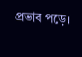প্রভাব পড়ে।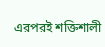এরপরই শক্তিশালী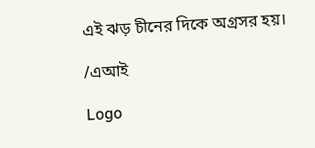এই ঝড় চীনের দিকে অগ্রসর হয়।

/এআই

Logo